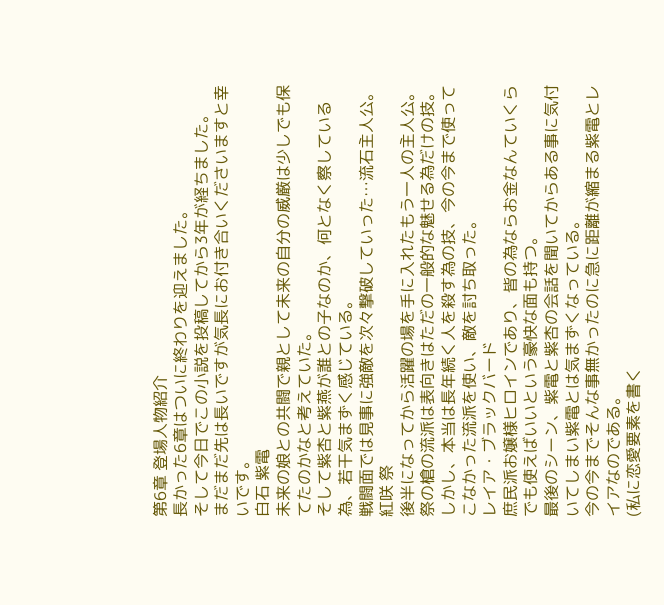第6章 登場人物紹介
長かった6章はついに終わりを迎えました。
そして今日でこの小説を投稿してから3年が経ちました。
まだまだ先は長いですが気長にお付き合いくださいますと幸いです。
白石 紫電
未来の娘との共闘で親として未来の自分の威厳は少しでも保てたのかなと考えていた。
そして紫杏と紫燕が誰との子なのか、何となく察している為、若干気まずく感じている。
戦闘面では見事に強敵を次々撃破していった…流石主人公。
紅咲 祭
後半になってから活躍の場を手に入れたもう一人の主人公。
祭の槍の流派は表向きはただの一般的な魅せる為だけの技。
しかし、本当は長年続く人を殺す為の技、今の今まで使ってこなかった流派を使い、敵を討ち取った。
レイア・ブラックバード
庶民派お嬢様ヒロインであり、皆の為ならお金なんていくらでも使えばいいという豪快な面も持つ。
最後のシーン、紫電と紫杏の会話を聞いてからある事に気付いてしまい紫電とは気まずくなっている。
今の今までそんな事無かったのに急に距離が縮まる紫電とレイアなのである。
(私に恋愛要素を書く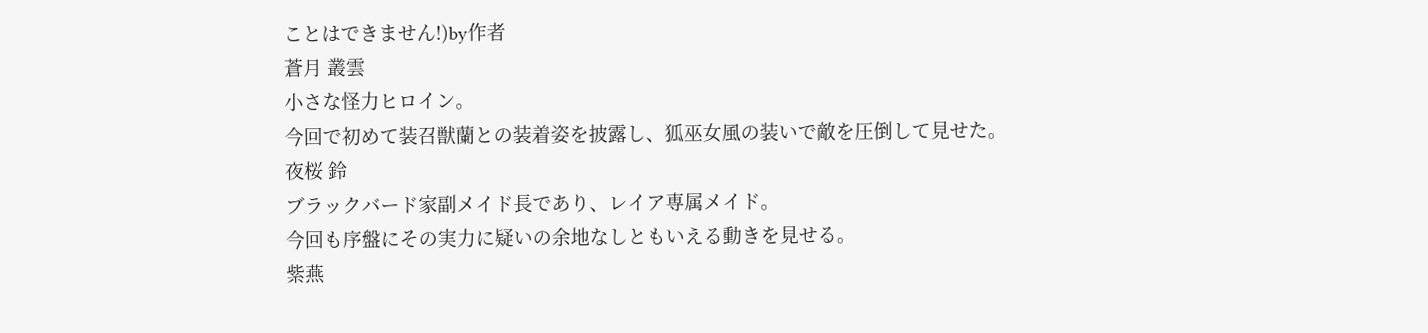ことはできません!)by作者
蒼月 叢雲
小さな怪力ヒロイン。
今回で初めて装召獣蘭との装着姿を披露し、狐巫女風の装いで敵を圧倒して見せた。
夜桜 鈴
ブラックバード家副メイド長であり、レイア専属メイド。
今回も序盤にその実力に疑いの余地なしともいえる動きを見せる。
紫燕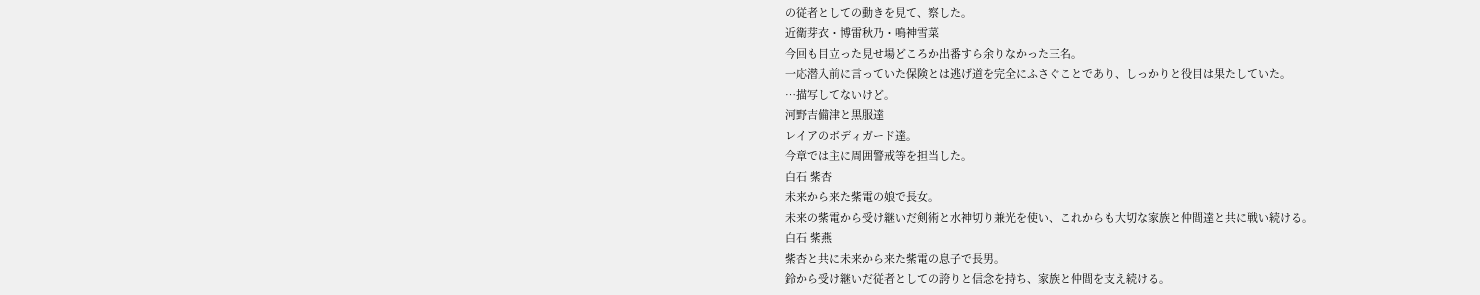の従者としての動きを見て、察した。
近衛芽衣・博雷秋乃・鳴神雪菜
今回も目立った見せ場どころか出番すら余りなかった三名。
一応潜入前に言っていた保険とは逃げ道を完全にふさぐことであり、しっかりと役目は果たしていた。
…描写してないけど。
河野吉備津と黒服達
レイアのボディガード達。
今章では主に周囲警戒等を担当した。
白石 紫杏
未来から来た紫電の娘で長女。
未来の紫電から受け継いだ剣術と水神切り兼光を使い、これからも大切な家族と仲間達と共に戦い続ける。
白石 紫燕
紫杏と共に未来から来た紫電の息子で長男。
鈴から受け継いだ従者としての誇りと信念を持ち、家族と仲間を支え続ける。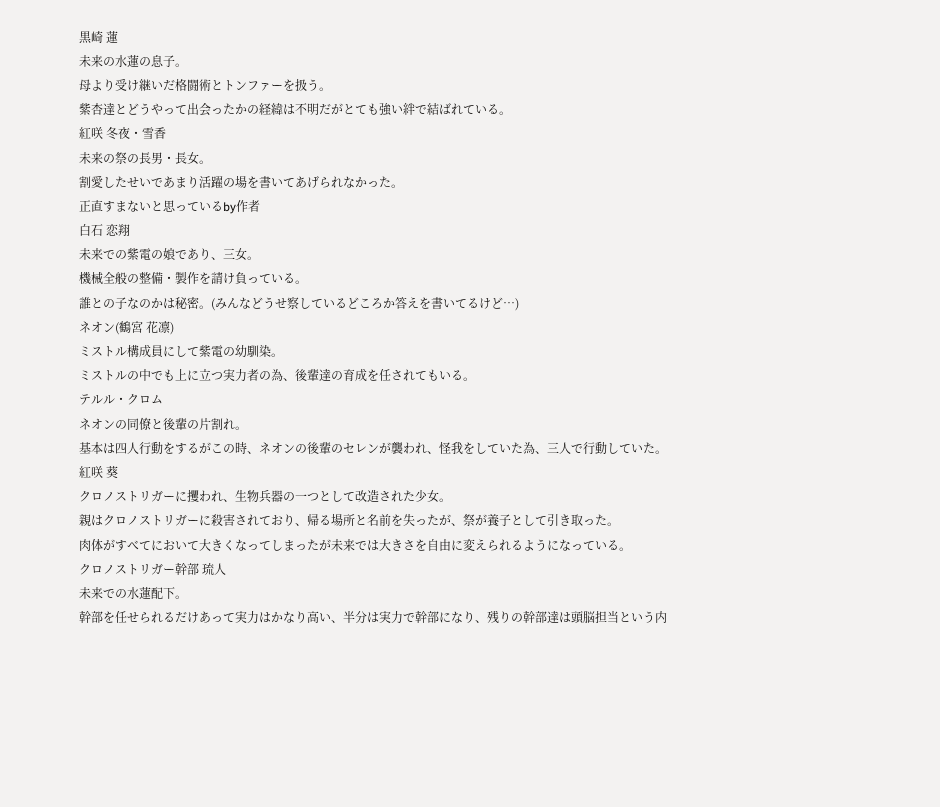黒崎 蓮
未来の水蓮の息子。
母より受け継いだ格闘術とトンファーを扱う。
紫杏達とどうやって出会ったかの経緯は不明だがとても強い絆で結ばれている。
紅咲 冬夜・雪香
未来の祭の長男・長女。
割愛したせいであまり活躍の場を書いてあげられなかった。
正直すまないと思っているby作者
白石 恋翔
未来での紫電の娘であり、三女。
機械全般の整備・製作を請け負っている。
誰との子なのかは秘密。(みんなどうせ察しているどころか答えを書いてるけど…)
ネオン(鶴宮 花凛)
ミストル構成員にして紫電の幼馴染。
ミストルの中でも上に立つ実力者の為、後輩達の育成を任されてもいる。
テルル・クロム
ネオンの同僚と後輩の片割れ。
基本は四人行動をするがこの時、ネオンの後輩のセレンが襲われ、怪我をしていた為、三人で行動していた。
紅咲 葵
クロノストリガーに攫われ、生物兵器の一つとして改造された少女。
親はクロノストリガーに殺害されており、帰る場所と名前を失ったが、祭が養子として引き取った。
肉体がすべてにおいて大きくなってしまったが未来では大きさを自由に変えられるようになっている。
クロノストリガー幹部 琉人
未来での水蓮配下。
幹部を任せられるだけあって実力はかなり高い、半分は実力で幹部になり、残りの幹部達は頭脳担当という内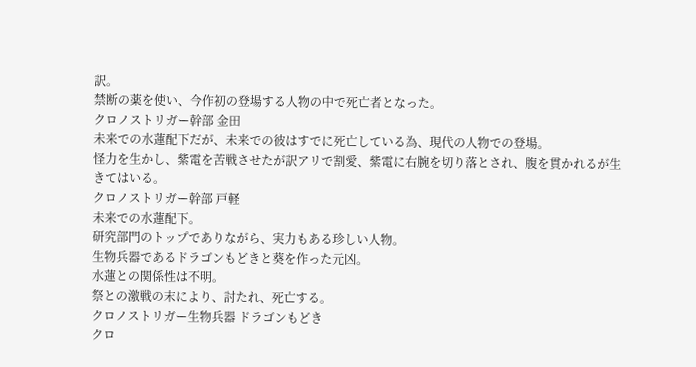訳。
禁断の薬を使い、今作初の登場する人物の中で死亡者となった。
クロノストリガー幹部 金田
未来での水蓮配下だが、未来での彼はすでに死亡している為、現代の人物での登場。
怪力を生かし、紫電を苦戦させたが訳アリで割愛、紫電に右腕を切り落とされ、腹を貫かれるが生きてはいる。
クロノストリガー幹部 戸軽
未来での水蓮配下。
研究部門のトップでありながら、実力もある珍しい人物。
生物兵器であるドラゴンもどきと葵を作った元凶。
水蓮との関係性は不明。
祭との激戦の末により、討たれ、死亡する。
クロノストリガー生物兵器 ドラゴンもどき
クロ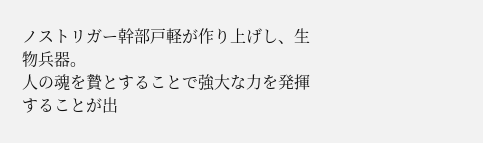ノストリガー幹部戸軽が作り上げし、生物兵器。
人の魂を贄とすることで強大な力を発揮することが出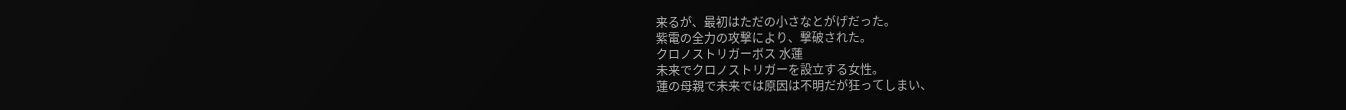来るが、最初はただの小さなとがげだった。
紫電の全力の攻撃により、撃破された。
クロノストリガーボス 水蓮
未来でクロノストリガーを設立する女性。
蓮の母親で未来では原因は不明だが狂ってしまい、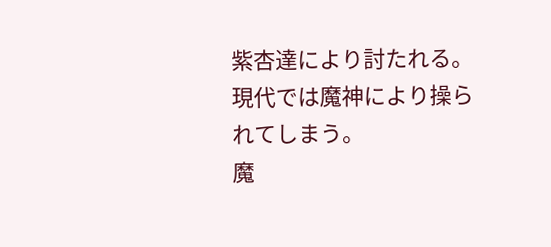紫杏達により討たれる。
現代では魔神により操られてしまう。
魔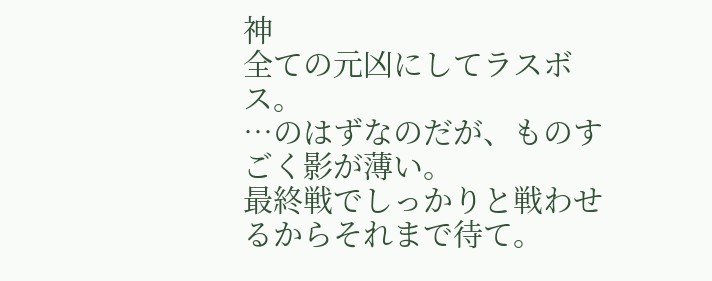神
全ての元凶にしてラスボス。
…のはずなのだが、ものすごく影が薄い。
最終戦でしっかりと戦わせるからそれまで待て。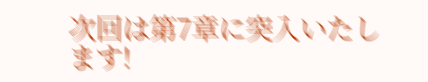次回は第7章に突入いたします!